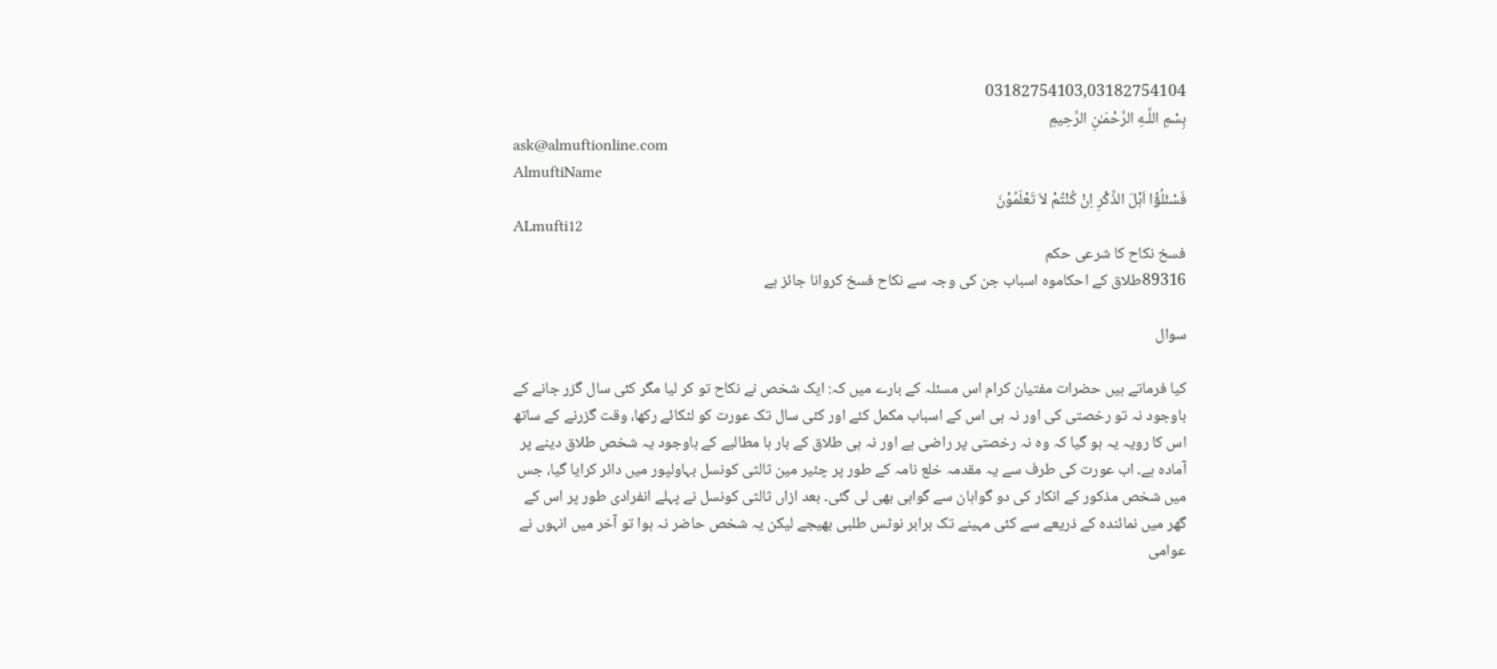03182754103,03182754104
بِسْمِ اللَّـهِ الرَّحْمَـٰنِ الرَّحِيمِ
ask@almuftionline.com
AlmuftiName
فَسْئَلُوْٓا اَہْلَ الذِّکْرِ اِنْ کُنْتُمْ لاَ تَعْلَمُوْنَ
ALmufti12
فسخ نکاح کا شرعی حکم
89316طلاق کے احکاموہ اسباب جن کی وجہ سے نکاح فسخ کروانا جائز ہے

سوال

کیا فرماتے ہیں حضرات مفتیان کرام اس مسئلہ کے بارے میں کہ: ایک شخص نے نکاح تو کر لیا مگر کئی سال گزر جانے کے باوجود نہ تو رخصتی کی اور نہ ہی اس کے اسباب مکمل کئے اور کئی سال تک عورت کو لٹکائے رکھا، وقت گزرنے کے ساتھ اس کا رویہ یہ ہو گیا کہ وہ نہ رخصتی پر راضی ہے اور نہ ہی طلاق کے بار ہا مطالبے کے باوجود یہ شخص طلاق دینے پر آمادہ ہے۔ اب عورت کی طرف سے یہ مقدمہ خلع نامہ کے طور پر چئیر مین ثالثی کونسل بہاولپور میں دائر کرایا گیا، جس میں شخص مذکور کے انکار کی دو گواہان سے گواہی بھی لی گئی۔ بعد ازاں ثالثی کونسل نے پہلے انفرادی طور پر اس کے گھر میں نمائندہ کے ذریعے سے کئی مہینے تک برابر نوٹس طلبی بھیجے لیکن یہ شخص حاضر نہ ہوا تو آخر میں انہوں نے عوامی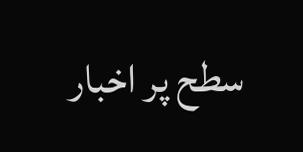سطح پر اخبار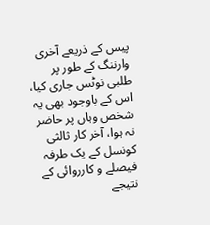پیس کے ذریعے آخری وارننگ کے طور پر طلبی نوٹس جاری کیا، اس کے باوجود بھی یہ شخص وہاں پر حاضر نہ ہوا، آخر کار ثالثی کونسل کے یک طرفہ فیصلے و کارروائی کے نتیجے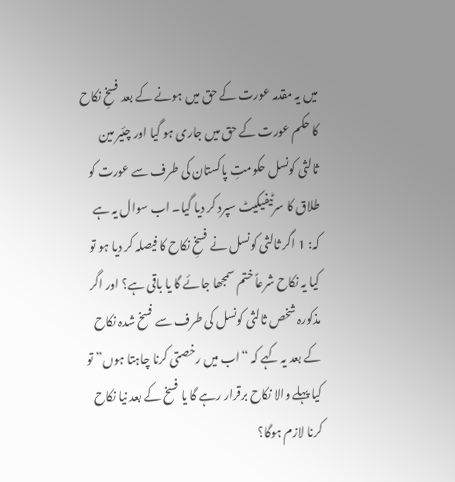میں یہ مقدمہ عورت کے حق میں ہونے کے بعد فسخِ نکاح کا حکم عورت کے حق میں جاری ہو گیا اور چئیر مین ثالثی کونسل حکومتِ پاکستان کی طرف سے عورت کو طلاق کا سرٹیفیکیٹ سپرد کر دیا گیا۔ اب سوال یہ ہے کہ: 1 اگر ثالثی کونسل نے فسخِ نکاح کا فیصلہ کر دیا ہو تو کیا یہ نکاح شرعاً ختم سمجھا جائے گا یا باقی ہے؟ اور اگر مذکورہ شخص ثالثی کونسل کی طرف سے فسخ شدہ نکاح کے بعد یہ کہے کہ “اب میں رخصتی کرنا چاہتا ہوں” تو کیا پہلے والا نکاح برقرار رہے گا یا فسخ کے بعد نیا نکاح کرنا لازم ہوگا؟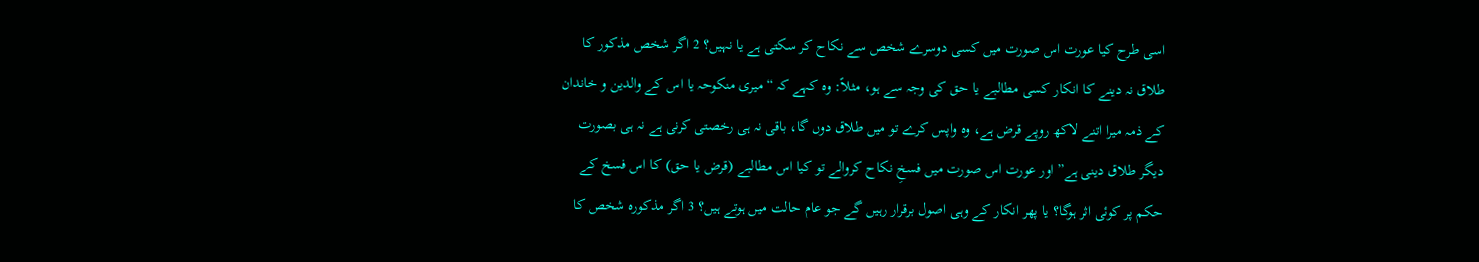اسی طرح کیا عورت اس صورت میں کسی دوسرے شخص سے نکاح کر سکتی ہے یا نہیں؟ 2 اگر شخص مذکور کا طلاق نہ دینے کا انکار کسی مطالبے یا حق کی وجہ سے ہو، مثلاً: وہ کہے کہ “میری منکوحہ یا اس کے والدین و خاندان کے ذمہ میرا اتنے لاکھ روپے قرض ہے، وہ واپس کرے تو میں طلاق دوں گا، باقی نہ ہی رخصتی کرنی ہے نہ ہی بصورت دیگر طلاق دینی ہے” اور عورت اس صورت میں فسخِ نکاح کروالے تو کیا اس مطالبے (قرض یا حق) کا اس فسخ کے حکم پر کوئی اثر ہوگا؟ یا پھر انکار کے وہی اصول برقرار رہیں گے جو عام حالت میں ہوتے ہیں؟ 3 اگر مذکورہ شخص کا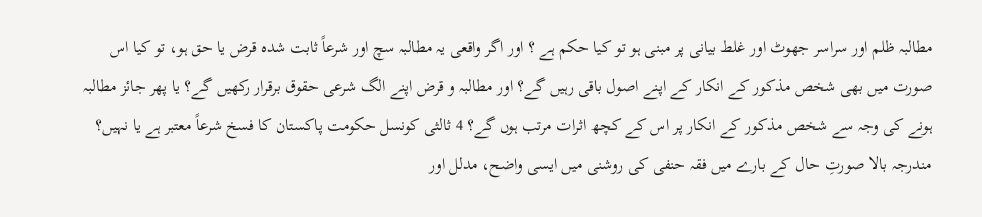مطالبہ ظلم اور سراسر جھوٹ اور غلط بیانی پر مبنی ہو تو کیا حکم ہے ؟ اور اگر واقعی یہ مطالبہ سچ اور شرعاً ثابت شدہ قرض یا حق ہو، تو کیا اس صورت میں بھی شخص مذکور کے انکار کے اپنے اصول باقی رہیں گے؟ اور مطالبہ و قرض اپنے الگ شرعی حقوق برقرار رکھیں گے؟ یا پھر جائز مطالبہ ہونے کی وجہ سے شخص مذکور کے انکار پر اس کے کچھ اثرات مرتب ہوں گے؟ 4 ثالثی کونسل حکومت پاکستان کا فسخ شرعاً معتبر ہے یا نہیں؟ مندرجہ بالا صورتِ حال کے بارے میں فقہ حنفی کی روشنی میں ایسی واضح، مدلل اور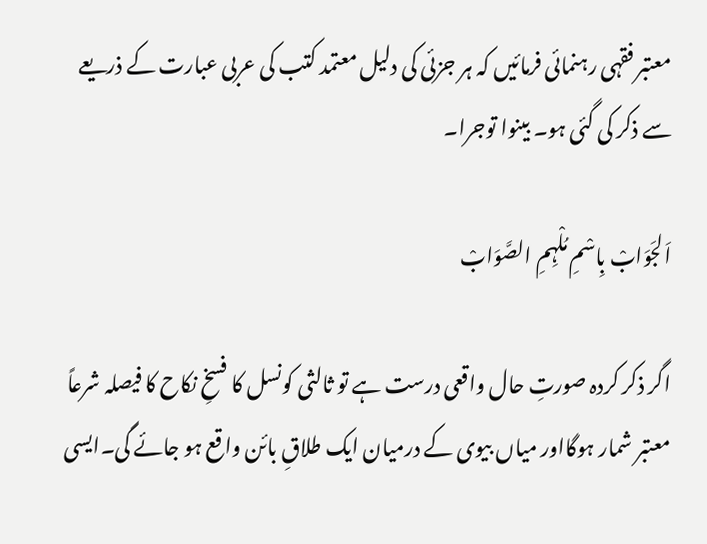معتبر فقہی رہنمائی فرمائیں کہ ہر جزئی کی دلیل معتمد کتب کی عربی عبارت کے ذریعے سے ذکر کی گئی ہو۔ بینوا توجرا۔

اَلجَوَابْ بِاسْمِ مُلْہِمِ الصَّوَابْ

اگر ذکر کردہ صورتِ حال واقعی درست ہے تو ثالثی کونسل کا فسخِ نکاح کا فیصلہ شرعاً معتبر شمار ہوگااور میاں بیوی کے درمیان ایک طلاقِ بائن واقع ہو جائے گی۔ایسی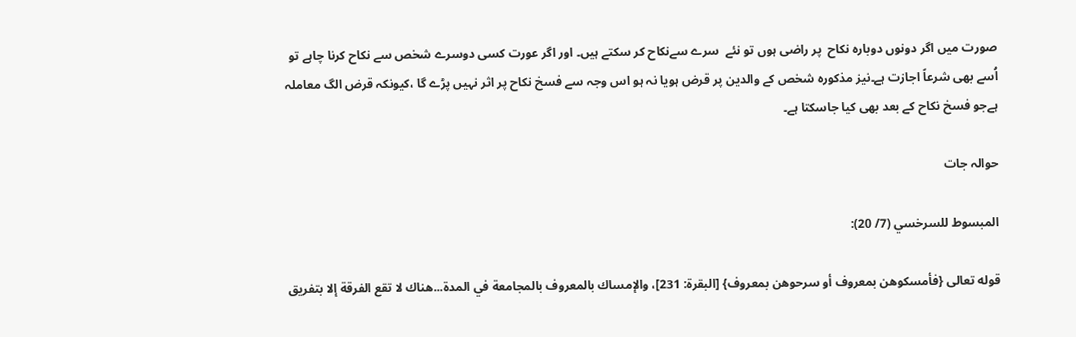صورت میں اگر دونوں دوبارہ نکاح  پر راضی ہوں تو نئے  سرے سےنکاح کر سکتے ہیں۔ اور اگر عورت کسی دوسرے شخص سے نکاح کرنا چاہے تو اُسے بھی شرعاً اجازت ہے۔نیز مذکورہ شخص کے والدین پر قرض ہویا نہ ہو اس وجہ سے فسخ نکاح پر اثر نہیں پڑے گا ،کیونکہ قرض الگ معاملہ ہےجو فسخ نکاح کے بعد بھی کیا جاسکتا ہے۔

حوالہ جات

المبسوط للسرخسي (7/ 20):

قوله تعالى {فأمسكوهن بمعروف أو سرحوهن بمعروف} [البقرة: 231]، والإمساك بالمعروف بالمجامعة في المدة...هناك لا تقع الفرقة إلا بتفريق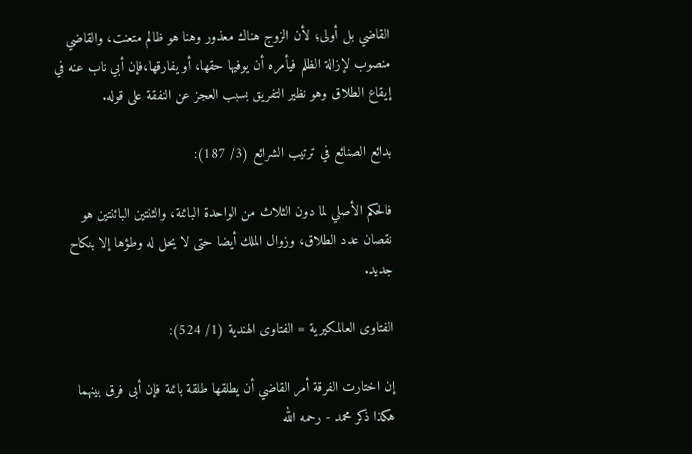القاضي بل أولى؛ لأن الزوج هناك معذور وهنا هو ظالم متعنت، والقاضي منصوب لإزالة الظلم فيأمره أن يوفيها حقها، أو يفارقها،فإن أبي ناب عنه في إيقاع الطلاق وهو نظير التفريق بسبب العجز عن النفقة على قوله.

بدائع الصنائع في ترتيب الشرائع (3/ 187):

فالحكم الأصلي لما دون ‌الثلاث ‌من ‌الواحدة ‌البائنة، والثنتين البائنتين هو نقصان عدد الطلاق، وزوال الملك أيضا حتى لا يحل له وطؤها إلا بنكاح جديد.

الفتاوى العالمكيرية = الفتاوى الهندية (1/ 524):

إن اختارت الفرقة أمر القاضي أن يطلقها طلقة بائنة فإن أبى فرق بينهما هكذا ذكر محمد - رحمه الله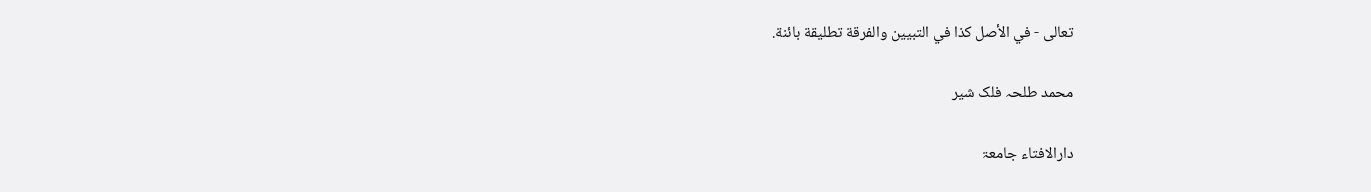تعالى - في الأصل كذا في التبيين والفرقة تطليقة بائنة.

محمد طلحہ فلک شیر

دارالافتاء جامعۃ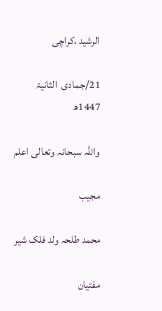الرشید ،کراچی

21/جمادی  الثانیۃ 1447ھ

واللہ سبحانہ وتعالی اعلم

مجیب

محمد طلحہ ولد فلک شیر

مفتیان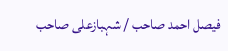فیصل احمد صاحب / شہبازعلی صاحب